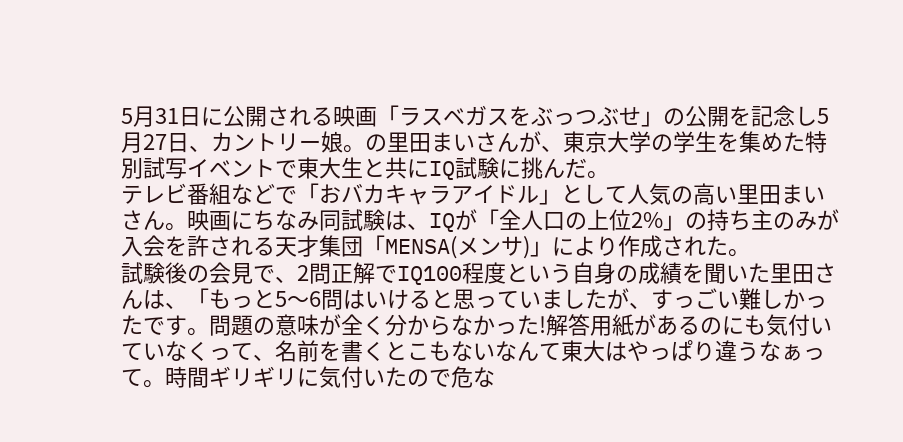5月31日に公開される映画「ラスベガスをぶっつぶせ」の公開を記念し5月27日、カントリー娘。の里田まいさんが、東京大学の学生を集めた特別試写イベントで東大生と共にIQ試験に挑んだ。
テレビ番組などで「おバカキャラアイドル」として人気の高い里田まいさん。映画にちなみ同試験は、IQが「全人口の上位2%」の持ち主のみが入会を許される天才集団「MENSA(メンサ)」により作成された。
試験後の会見で、2問正解でIQ100程度という自身の成績を聞いた里田さんは、「もっと5〜6問はいけると思っていましたが、すっごい難しかったです。問題の意味が全く分からなかった!解答用紙があるのにも気付いていなくって、名前を書くとこもないなんて東大はやっぱり違うなぁって。時間ギリギリに気付いたので危な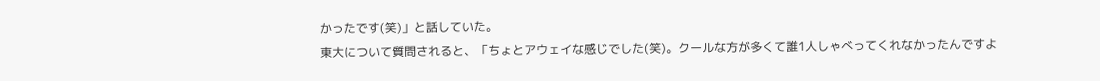かったです(笑)」と話していた。
東大について質問されると、「ちょとアウェイな感じでした(笑)。クールな方が多くて誰1人しゃべってくれなかったんですよ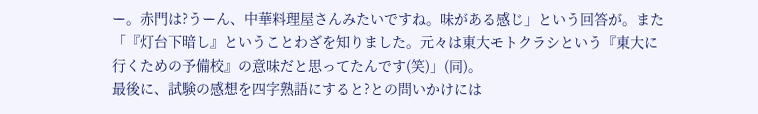ー。赤門は?うーん、中華料理屋さんみたいですね。味がある感じ」という回答が。また「『灯台下暗し』ということわざを知りました。元々は東大モトクラシという『東大に行くための予備校』の意味だと思ってたんです(笑)」(同)。
最後に、試験の感想を四字熟語にすると?との問いかけには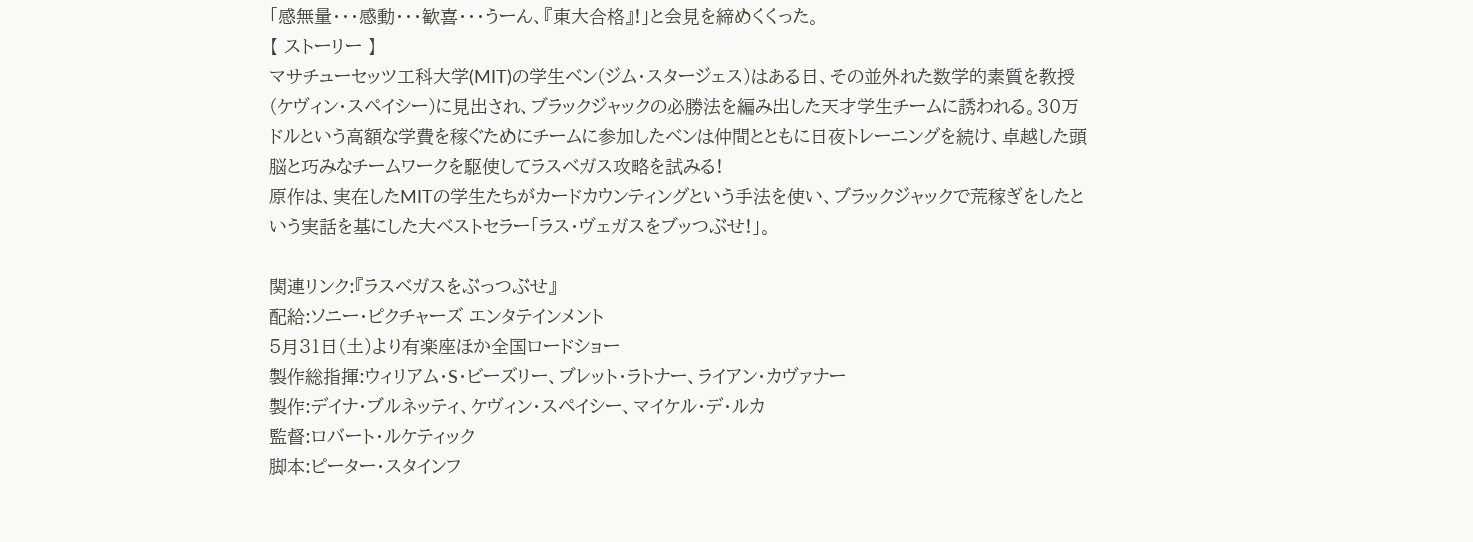「感無量・・・感動・・・歓喜・・・うーん、『東大合格』!」と会見を締めくくった。
【 ストーリー 】
マサチューセッツ工科大学(MIT)の学生ベン(ジム・スタージェス)はある日、その並外れた数学的素質を教授(ケヴィン・スペイシー)に見出され、ブラックジャックの必勝法を編み出した天才学生チームに誘われる。30万ドルという高額な学費を稼ぐためにチームに参加したベンは仲間とともに日夜トレーニングを続け、卓越した頭脳と巧みなチームワークを駆使してラスベガス攻略を試みる!
原作は、実在したMITの学生たちがカードカウンティングという手法を使い、ブラックジャックで荒稼ぎをしたという実話を基にした大ベストセラー「ラス・ヴェガスをブッつぶせ!」。

関連リンク:『ラスベガスをぶっつぶせ』
配給:ソニー・ピクチャーズ エンタテインメント
5月31日(土)より有楽座ほか全国ロードショー
製作総指揮:ウィリアム・S・ビーズリー、ブレット・ラトナー、ライアン・カヴァナー
製作:デイナ・ブルネッティ、ケヴィン・スペイシー、マイケル・デ・ルカ
監督:ロバート・ルケティック
脚本:ピーター・スタインフ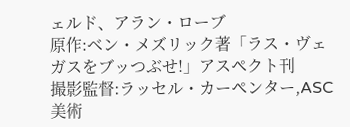ェルド、アラン・ローブ
原作:ベン・メズリック著「ラス・ヴェガスをブッつぶせ!」アスペクト刊
撮影監督:ラッセル・カーペンター,ASC
美術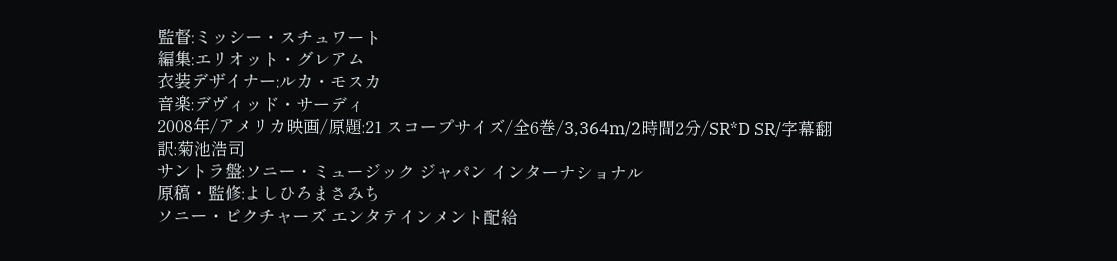監督:ミッシー・スチュワート
編集:エリオット・グレアム
衣装デザイナー:ルカ・モスカ
音楽:デヴィッド・サーディ
2008年/アメリカ映画/原題:21 スコープサイズ/全6巻/3,364m/2時間2分/SR*D SR/字幕翻訳:菊池浩司
サントラ盤:ソニー・ミュージック ジャパン インターナショナル
原稿・監修:よしひろまさみち
ソニー・ピクチャーズ エンタテインメント配給